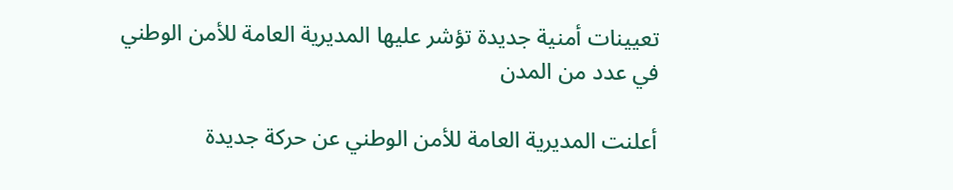تعيينات أمنية جديدة تؤشر عليها المديرية العامة للأمن الوطني في عدد من المدن

أعلنت المديرية العامة للأمن الوطني عن حركة جديدة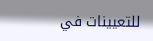للتعيينات في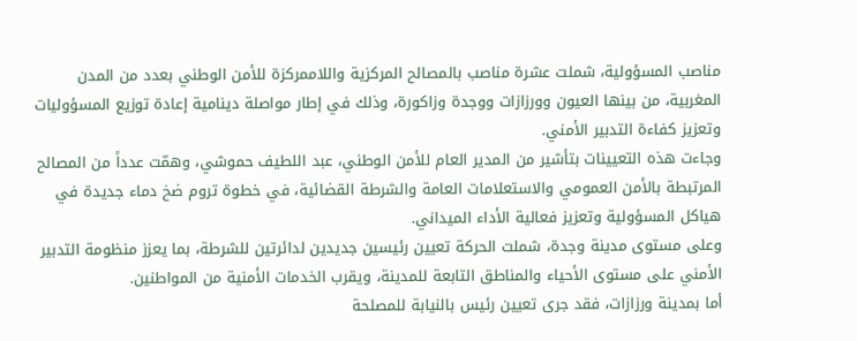مناصب المسؤولية، شملت عشرة مناصب بالمصالح المركزية واللاممركزة للأمن الوطني بعدد من المدن المغربية، من بينها العيون وورزازات ووجدة وزاكورة، وذلك في إطار مواصلة دينامية إعادة توزيع المسؤوليات وتعزيز كفاءة التدبير الأمني.
وجاءت هذه التعيينات بتأشير من المدير العام للأمن الوطني، عبد اللطيف حموشي، وهمّت عدداً من المصالح المرتبطة بالأمن العمومي والاستعلامات العامة والشرطة القضائية، في خطوة تروم ضخ دماء جديدة في هياكل المسؤولية وتعزيز فعالية الأداء الميداني.
وعلى مستوى مدينة وجدة، شملت الحركة تعيين رئيسين جديدين لدائرتين للشرطة، بما يعزز منظومة التدبير الأمني على مستوى الأحياء والمناطق التابعة للمدينة، ويقرب الخدمات الأمنية من المواطنين.
أما بمدينة ورزازات، فقد جرى تعيين رئيس بالنيابة للمصلحة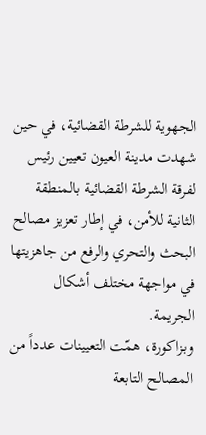الجهوية للشرطة القضائية، في حين شهدت مدينة العيون تعيين رئيس لفرقة الشرطة القضائية بالمنطقة الثانية للأمن، في إطار تعزيز مصالح البحث والتحري والرفع من جاهزيتها في مواجهة مختلف أشكال الجريمة.
وبـزاكورة، همّت التعيينات عدداً من المصالح التابعة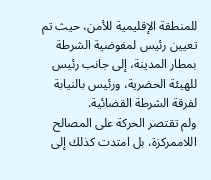للمنطقة الإقليمية للأمن، حيث تم تعيين رئيس لمفوضية الشرطة بمطار المدينة، إلى جانب رئيس للهيئة الحضرية، ورئيس بالنيابة لفرقة الشرطة القضائية.
ولم تقتصر الحركة على المصالح اللاممركزة، بل امتدت كذلك إلى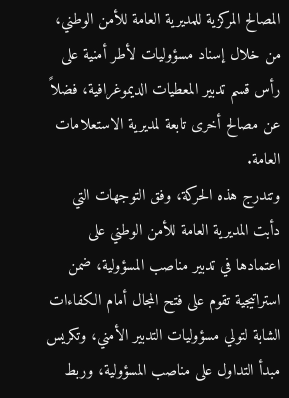المصالح المركزية للمديرية العامة للأمن الوطني، من خلال إسناد مسؤوليات لأطر أمنية على رأس قسم تدبير المعطيات الديموغرافية، فضلاً عن مصالح أخرى تابعة لمديرية الاستعلامات العامة.
وتندرج هذه الحركة، وفق التوجهات التي دأبت المديرية العامة للأمن الوطني على اعتمادها في تدبير مناصب المسؤولية، ضمن استراتيجية تقوم على فتح المجال أمام الكفاءات الشابة لتولي مسؤوليات التدبير الأمني، وتكريس مبدأ التداول على مناصب المسؤولية، وربط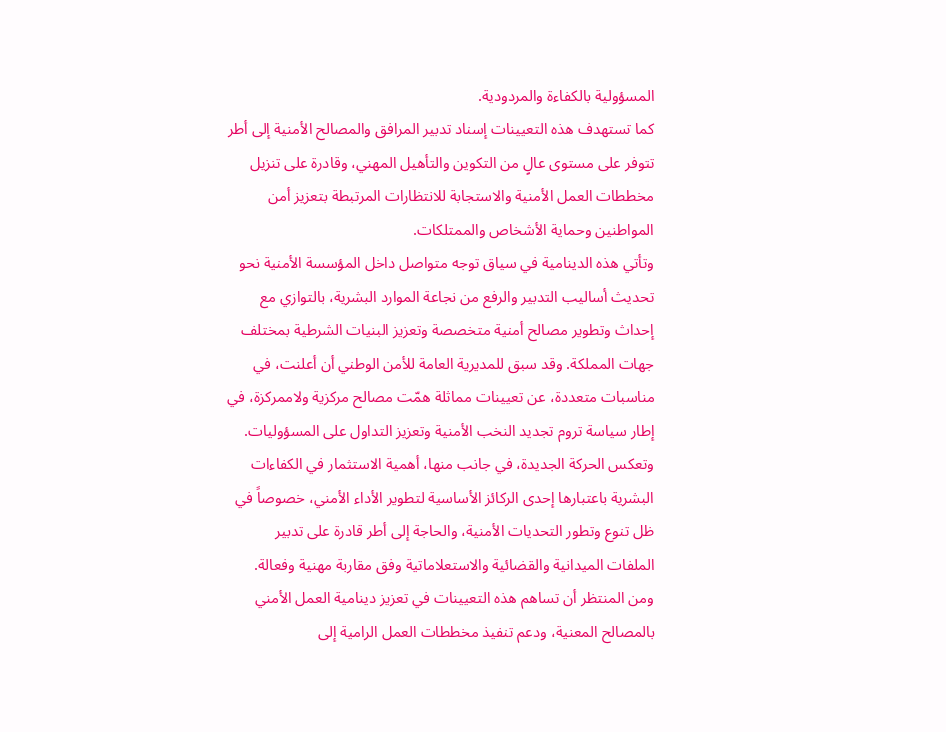المسؤولية بالكفاءة والمردودية.
كما تستهدف هذه التعيينات إسناد تدبير المرافق والمصالح الأمنية إلى أطر تتوفر على مستوى عالٍ من التكوين والتأهيل المهني، وقادرة على تنزيل مخططات العمل الأمنية والاستجابة للانتظارات المرتبطة بتعزيز أمن المواطنين وحماية الأشخاص والممتلكات.
وتأتي هذه الدينامية في سياق توجه متواصل داخل المؤسسة الأمنية نحو تحديث أساليب التدبير والرفع من نجاعة الموارد البشرية، بالتوازي مع إحداث وتطوير مصالح أمنية متخصصة وتعزيز البنيات الشرطية بمختلف جهات المملكة. وقد سبق للمديرية العامة للأمن الوطني أن أعلنت، في مناسبات متعددة، عن تعيينات مماثلة همّت مصالح مركزية ولاممركزة، في إطار سياسة تروم تجديد النخب الأمنية وتعزيز التداول على المسؤوليات.
وتعكس الحركة الجديدة، في جانب منها، أهمية الاستثمار في الكفاءات البشرية باعتبارها إحدى الركائز الأساسية لتطوير الأداء الأمني، خصوصاً في ظل تنوع وتطور التحديات الأمنية، والحاجة إلى أطر قادرة على تدبير الملفات الميدانية والقضائية والاستعلاماتية وفق مقاربة مهنية وفعالة.
ومن المنتظر أن تساهم هذه التعيينات في تعزيز دينامية العمل الأمني بالمصالح المعنية، ودعم تنفيذ مخططات العمل الرامية إلى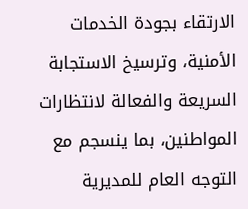الارتقاء بجودة الخدمات الأمنية، وترسيخ الاستجابة السريعة والفعالة لانتظارات المواطنين، بما ينسجم مع التوجه العام للمديرية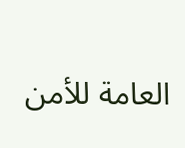العامة للأمن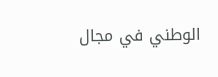الوطني في مجال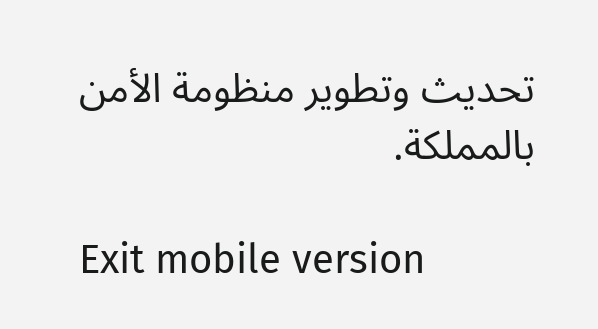تحديث وتطوير منظومة الأمن بالمملكة.

Exit mobile version